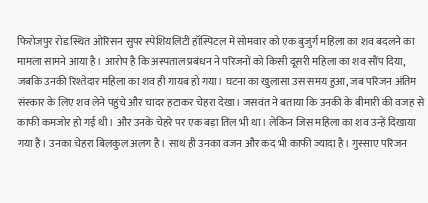फिरोजपुर रोड स्थित ओरिसन सुपर स्पेशियलिटी हॉस्पिटल में सोमवार को एक बुजुर्ग महिला का शव बदलने का मामला सामने आया है। आरोप है कि अस्पताल प्रबंधन ने परिजनों को किसी दूसरी महिला का शव सौंप दिया, जबकि उनकी रिश्तेदार महिला का शव ही गायब हो गया। घटना का खुलासा उस समय हुआ, जब परिजन अंतिम संस्कार के लिए शव लेने पहुंचे और चादर हटाकर चेहरा देखा। जसवंत ने बताया कि उनकी के बीमारी की वजह से काफी कमजोर हो गई थी। और उनके चेहरे पर एक बड़ा तिल भी था। लेकिन जिस महिला का शव उन्हें दिखाया गया है। उनका चेहरा बिलकुल अलग है। साथ ही उनका वजन और कद भी काफी ज्यादा है। गुस्साए परिजन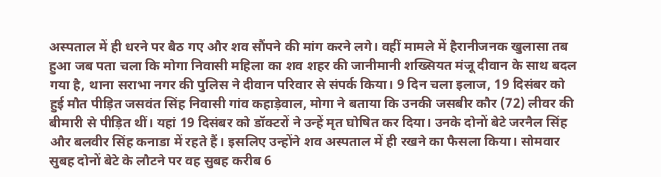अस्पताल में ही धरने पर बैठ गए और शव सौंपने की मांग करने लगे। वहीं मामले में हैरानीजनक खुलासा तब हुआ जब पता चला कि मोगा निवासी महिला का शव शहर की जानीमानी शख्सियत मंजू दीवान के साथ बदल गया है, थाना सराभा नगर की पुलिस ने दीवान परिवार से संपर्क किया। 9 दिन चला इलाज, 19 दिसंबर को हुई मौत पीड़ित जसवंत सिंह निवासी गांव कहाड़ेवाल, मोगा ने बताया कि उनकी जसबीर कौर (72) लीवर की बीमारी से पीड़ित थीं। यहां 19 दिसंबर को डॉक्टरों ने उन्हें मृत घोषित कर दिया। उनके दोनों बेटे जरनैल सिंह और बलवीर सिंह कनाडा में रहते हैं। इसलिए उन्होंने शव अस्पताल में ही रखने का फैसला किया। सोमवार सुबह दोनों बेटे के लौटने पर वह सुबह करीब 6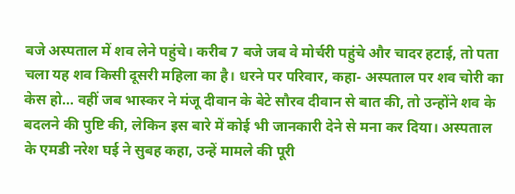बजे अस्पताल में शव लेने पहुंचे। करीब 7 बजे जब वे मोर्चरी पहुंचे और चादर हटाई, तो पता चला यह शव किसी दूसरी महिला का है। धरने पर परिवार, कहा- अस्पताल पर शव चोरी का केस हो… वहीं जब भास्कर ने मंजू दीवान के बेटे सौरव दीवान से बात की, तो उन्होंने शव के बदलने की पुष्टि की, लेकिन इस बारे में कोई भी जानकारी देने से मना कर दिया। अस्पताल के एमडी नरेश घई ने सुबह कहा, उन्हें मामले की पूरी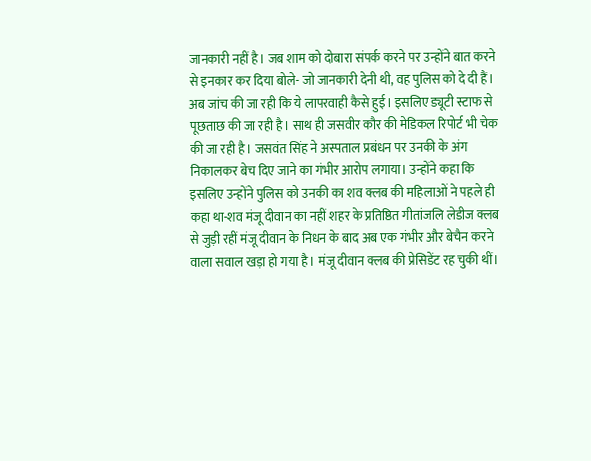जानकारी नहीं है। जब शाम को दोबारा संपर्क करने पर उन्होंने बात करने से इनकार कर दिया बोले- जो जानकारी देनी थी, वह पुलिस को दे दी हैं। अब जांच की जा रही कि ये लापरवाही कैसे हुई। इसलिए ड्यूटी स्टाफ से पूछताछ की जा रही है। साथ ही जसवीर कौर की मेडिकल रिपोर्ट भी चेक की जा रही है। जसवंत सिंह ने अस्पताल प्रबंधन पर उनकी के अंग निकालकर बेच दिए जाने का गंभीर आरोप लगाया। उन्होंने कहा कि इसलिए उन्होंने पुलिस को उनकी का शव क्लब की महिलाओं ने पहले ही कहा था-शव मंजू दीवान का नहीं शहर के प्रतिष्ठित गीतांजलि लेडीज क्लब से जुड़ी रहीं मंजू दीवान के निधन के बाद अब एक गंभीर और बेचैन करने वाला सवाल खड़ा हो गया है। मंजू दीवान क्लब की प्रेसिडेंट रह चुकी थीं।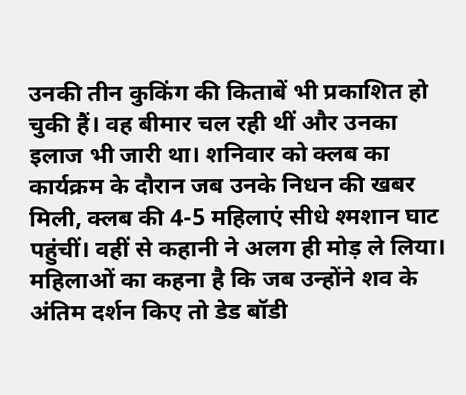उनकी तीन कुकिंग की किताबें भी प्रकाशित हो चुकी हैं। वह बीमार चल रही थीं और उनका इलाज भी जारी था। शनिवार को क्लब का कार्यक्रम के दौरान जब उनके निधन की खबर मिली, क्लब की 4-5 महिलाएं सीधे श्मशान घाट पहुंचीं। वहीं से कहानी ने अलग ही मोड़ ले लिया। महिलाओं का कहना है कि जब उन्होंने शव के अंतिम दर्शन किए तो डेड बॉडी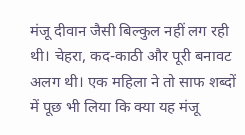मंजू दीवान जैसी बिल्कुल नहीं लग रही थी। चेहरा, कद-काठी और पूरी बनावट अलग थी। एक महिला ने तो साफ शब्दों में पूछ भी लिया कि क्या यह मंजू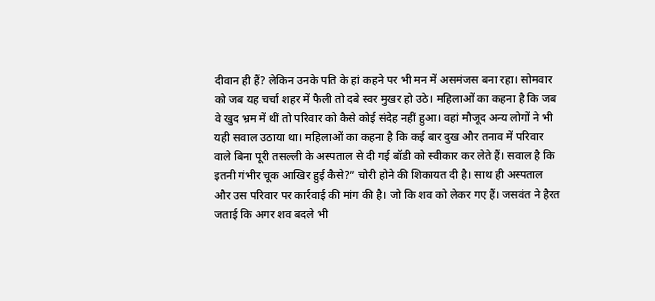दीवान ही हैं? लेकिन उनके पति के हां कहने पर भी मन में असमंजस बना रहा। सोमवार को जब यह चर्चा शहर में फैली तो दबे स्वर मुखर हो उठे। महिलाओं का कहना है कि जब वे खुद भ्रम में थीं तो परिवार को कैसे कोई संदेह नहीं हुआ। वहां मौजूद अन्य लोगों ने भी यही सवाल उठाया था। महिलाओं का कहना है कि कई बार दुख और तनाव में परिवार वाले बिना पूरी तसल्ली के अस्पताल से दी गई बॉडी को स्वीकार कर लेते हैं। सवाल है कि इतनी गंभीर चूक आखिर हुई कैसे?” चोरी होने की शिकायत दी है। साथ ही अस्पताल और उस परिवार पर कार्रवाई की मांग की है। जो कि शव को लेकर गए हैं। जसवंत ने हैरत जताई कि अगर शव बदले भी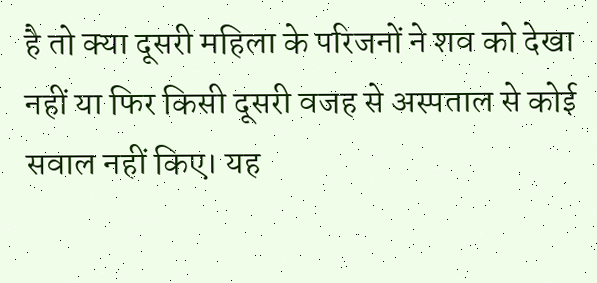है तो क्या दूसरी महिला के परिजनों ने शव को देखा नहीं या फिर किसी दूसरी वजह से अस्पताल से कोई सवाल नहीं किए। यह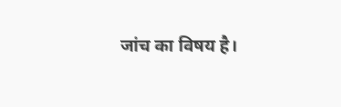जांच का विषय है।